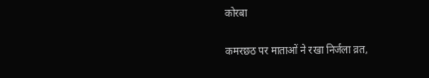कोरबा

कमरछठ पर माताओं ने रखा निर्जला व्रत,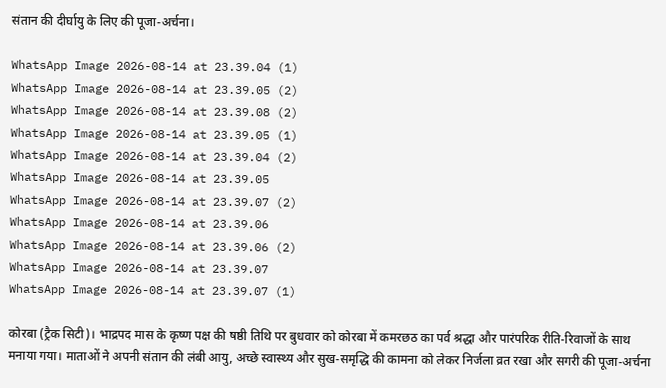संतान की दीर्घायु के लिए की पूजा-अर्चना।

WhatsApp Image 2026-08-14 at 23.39.04 (1)
WhatsApp Image 2026-08-14 at 23.39.05 (2)
WhatsApp Image 2026-08-14 at 23.39.08 (2)
WhatsApp Image 2026-08-14 at 23.39.05 (1)
WhatsApp Image 2026-08-14 at 23.39.04 (2)
WhatsApp Image 2026-08-14 at 23.39.05
WhatsApp Image 2026-08-14 at 23.39.07 (2)
WhatsApp Image 2026-08-14 at 23.39.06
WhatsApp Image 2026-08-14 at 23.39.06 (2)
WhatsApp Image 2026-08-14 at 23.39.07
WhatsApp Image 2026-08-14 at 23.39.07 (1)

कोरबा (ट्रैक सिटी)। भाद्रपद मास के कृष्ण पक्ष की षष्ठी तिथि पर बुधवार को कोरबा में कमरछठ का पर्व श्रद्धा और पारंपरिक रीति-रिवाजों के साथ मनाया गया। माताओं ने अपनी संतान की लंबी आयु, अच्छे स्वास्थ्य और सुख-समृद्धि की कामना को लेकर निर्जला व्रत रखा और सगरी की पूजा-अर्चना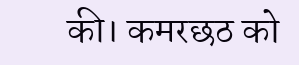की। कमरछठ को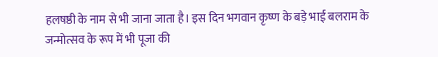हलषष्ठी के नाम से भी जाना जाता है। इस दिन भगवान कृष्ण के बड़े भाई बलराम के जन्मोत्सव के रूप में भी पूजा की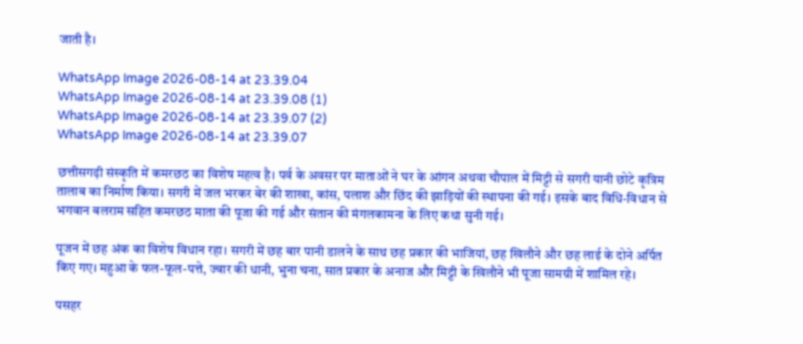जाती है।

WhatsApp Image 2026-08-14 at 23.39.04
WhatsApp Image 2026-08-14 at 23.39.08 (1)
WhatsApp Image 2026-08-14 at 23.39.07 (2)
WhatsApp Image 2026-08-14 at 23.39.07

छत्तीसगढ़ी संस्कृति में कमरछठ का विशेष महत्व है। पर्व के अवसर पर माताओं ने घर के आंगन अथवा चौपाल में मिट्टी से सगरी यानी छोटे कृत्रिम तालाब का निर्माण किया। सगरी में जल भरकर बेर की शाखा, कांस, पलाश और छिंद की झाड़ियों की स्थापना की गई। इसके बाद विधि-विधान से भगवान बलराम सहित कमरछठ माता की पूजा की गई और संतान की मंगलकामना के लिए कथा सुनी गई।

पूजन में छह अंक का विशेष विधान रहा। सगरी में छह बार पानी डालने के साथ छह प्रकार की भाजियां, छह खिलौने और छह लाई के दोने अर्पित किए गए। महुआ के फल-फूल-पत्ते, ज्वार की धानी, भुना चना, सात प्रकार के अनाज और मिट्टी के खिलौने भी पूजा सामग्री में शामिल रहे।

पसहर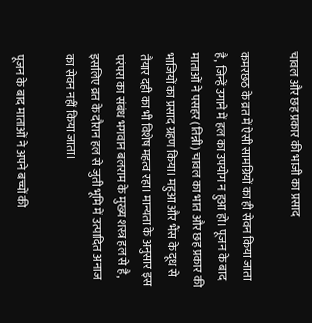चावल और छह प्रकार की भाजी का प्रसाद

कमरछठ के व्रत में ऐसी सामग्रियों का ही सेवन किया जाता है, जिन्हें उगाने में हल का उपयोग न हुआ हो। पूजन के बाद माताओं ने पसहर (तिन्नी) चावल का भात और छह प्रकार की भाजियों का प्रसाद ग्रहण किया। महुआ और भैंस के दूध से तैयार दही का भी विशेष महत्व रहा। मान्यता के अनुसार इस परंपरा का संबंध भगवान बलराम के मुख्य शस्त्र हल से है, इसलिए व्रत के दौरान हल से जुती भूमि में उत्पादित अनाज का सेवन नहीं किया जाता।

पूजन के बाद माताओं ने अपने बच्चों की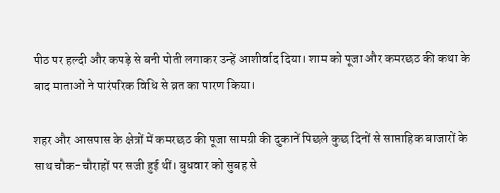पीठ पर हल्दी और कपड़े से बनी पोती लगाकर उन्हें आशीर्वाद दिया। शाम को पूजा और कमरछठ की कथा के बाद माताओं ने पारंपरिक विधि से व्रत का पारण किया।

शहर और आसपास के क्षेत्रों में कमरछठ की पूजा सामग्री की दुकानें पिछले कुछ दिनों से साप्ताहिक बाजारों के साथ चौक-चौराहों पर सजी हुई थीं। बुधवार को सुबह से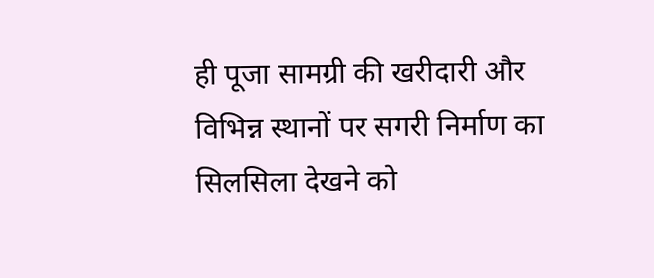ही पूजा सामग्री की खरीदारी और विभिन्न स्थानों पर सगरी निर्माण का सिलसिला देखने को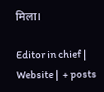मिला।

Editor in chief | Website |  + posts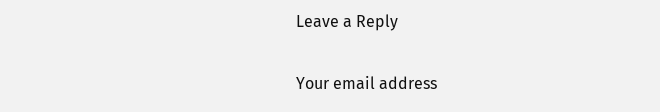Leave a Reply

Your email address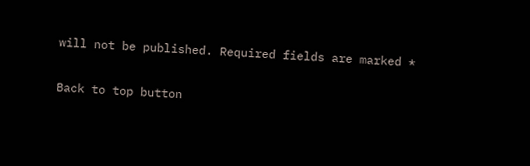will not be published. Required fields are marked *

Back to top button